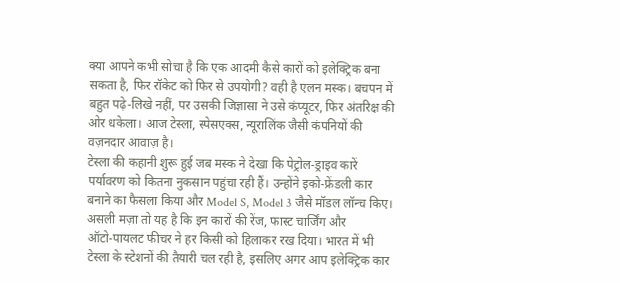क्या आपने कभी सोचा है कि एक आदमी कैसे कारों को इलेक्ट्रिक बना सकता है, फिर रॉकेट को फिर से उपयोगी? वही है एलन मस्क। बचपन में बहुत पढ़े‑लिखे नहीं, पर उसकी जिज्ञासा ने उसे कंप्यूटर, फिर अंतरिक्ष की ओर धकेला। आज टेस्ला, स्पेसएक्स, न्यूरालिंक जैसी कंपनियों की वज़नदार आवाज़ है।
टेस्ला की कहानी शुरू हुई जब मस्क ने देखा कि पेट्रोल‑ड्राइव कारें पर्यावरण को कितना नुकसान पहुंचा रही हैं। उन्होंने इको‑फ्रेंडली कार बनाने का फैसला किया और Model S, Model 3 जैसे मॉडल लॉन्च किए। असली मज़ा तो यह है कि इन कारों की रेंज, फास्ट चार्जिंग और ऑटो‑पायलट फीचर ने हर किसी को हिलाकर रख दिया। भारत में भी टेस्ला के स्टेशनों की तैयारी चल रही है, इसलिए अगर आप इलेक्ट्रिक कार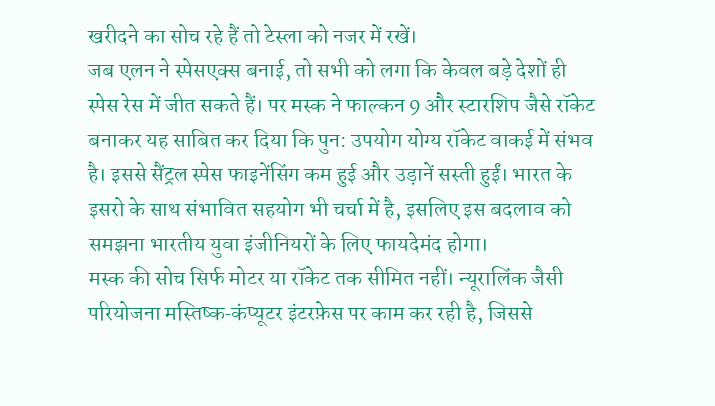खरीदने का सोच रहे हैं तो टेस्ला को नजर में रखें।
जब एलन ने स्पेसएक्स बनाई, तो सभी को लगा कि केवल बड़े देशों ही स्पेस रेस में जीत सकते हैं। पर मस्क ने फाल्कन 9 और स्टारशिप जैसे रॉकेट बनाकर यह साबित कर दिया कि पुन: उपयोग योग्य रॉकेट वाकई में संभव है। इससे सैंट्रल स्पेस फाइनेंसिंग कम हुई और उड़ानें सस्ती हुईं। भारत के इसरो के साथ संभावित सहयोग भी चर्चा में है, इसलिए इस बदलाव को समझना भारतीय युवा इंजीनियरों के लिए फायदेमंद होगा।
मस्क की सोच सिर्फ मोटर या रॉकेट तक सीमित नहीं। न्यूरालिंक जैसी परियोजना मस्तिष्क‑कंप्यूटर इंटरफ़ेस पर काम कर रही है, जिससे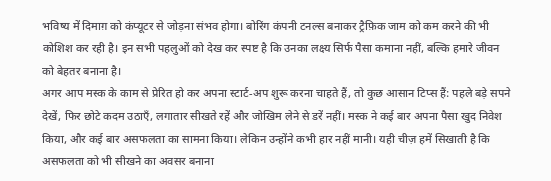भविष्य में दिमाग़ को कंप्यूटर से जोड़ना संभव होगा। बोरिंग कंपनी टनल्स बनाकर ट्रैफ़िक जाम को कम करने की भी कोशिश कर रही है। इन सभी पहलुओं को देख कर स्पष्ट है कि उनका लक्ष्य सिर्फ पैसा कमाना नहीं, बल्कि हमारे जीवन को बेहतर बनाना है।
अगर आप मस्क के काम से प्रेरित हो कर अपना स्टार्ट‑अप शुरू करना चाहते हैं, तो कुछ आसान टिप्स हैं: पहले बड़े सपने देखें, फिर छोटे कदम उठाएँ, लगातार सीखते रहें और जोखिम लेने से डरें नहीं। मस्क ने कई बार अपना पैसा खुद निवेश किया, और कई बार असफलता का सामना किया। लेकिन उन्होंने कभी हार नहीं मानी। यही चीज़ हमें सिखाती है कि असफलता को भी सीखने का अवसर बनाना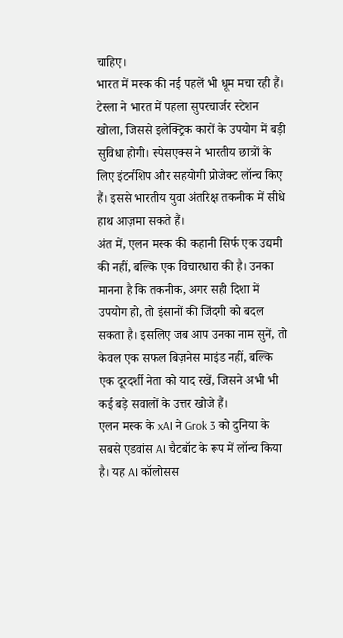चाहिए।
भारत में मस्क की नई पहलें भी धूम मचा रही हैं। टेस्ला ने भारत में पहला सुपरचार्जर स्टेशन खोला, जिससे इलेक्ट्रिक कारों के उपयोग में बड़ी सुविधा होगी। स्पेसएक्स ने भारतीय छात्रों के लिए इंटर्नशिप और सहयोगी प्रोजेक्ट लॉन्च किए हैं। इससे भारतीय युवा अंतरिक्ष तकनीक में सीधे हाथ आज़मा सकते हैं।
अंत में, एलन मस्क की कहानी सिर्फ एक उद्यमी की नहीं, बल्कि एक विचारधारा की है। उनका मानना है कि तकनीक, अगर सही दिशा में उपयोग हो, तो इंसानों की जिंदगी को बदल सकता है। इसलिए जब आप उनका नाम सुनें, तो केवल एक सफल बिज़नेस माइंड नहीं, बल्कि एक दूरदर्शी नेता को याद रखें, जिसने अभी भी कई बड़े सवालों के उत्तर खोजे हैं।
एलन मस्क के xAI ने Grok 3 को दुनिया के सबसे एडवांस AI चैटबॉट के रूप में लॉन्च किया है। यह AI कॉलोसस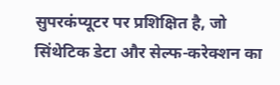सुपरकंप्यूटर पर प्रशिक्षित है, जो सिंथेटिक डेटा और सेल्फ-करेक्शन का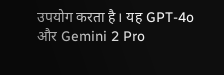उपयोग करता है। यह GPT-4o और Gemini 2 Pro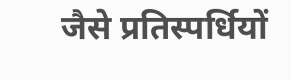जैसे प्रतिस्पर्धियों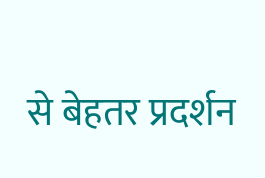से बेहतर प्रदर्शन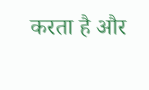करता है और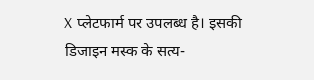X प्लेटफार्म पर उपलब्ध है। इसकी डिजाइन मस्क के सत्य-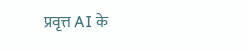प्रवृत्त AI के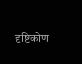दृष्टिकोण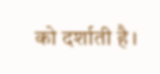को दर्शाती है।